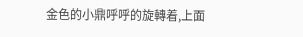金色的小鼎呼呼的旋轉着,上面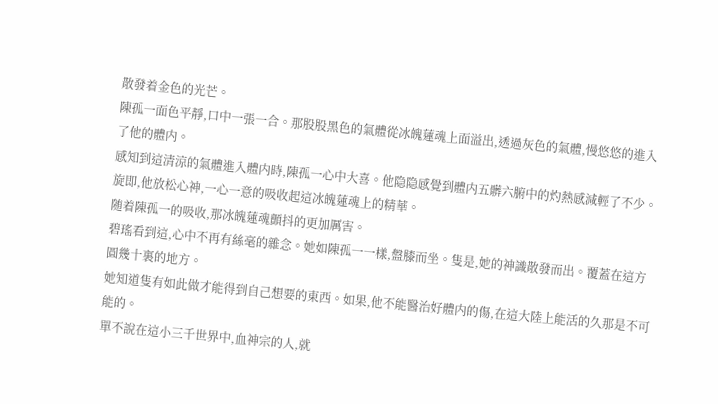散發着金色的光芒。
陳孤一面色平靜,口中一張一合。那股股黑色的氣體從冰魄蓮魂上面溢出,透過灰色的氣體,慢悠悠的進入了他的體内。
感知到這清涼的氣體進入體内時,陳孤一心中大喜。他隐隐感覺到體内五髒六腑中的灼熱感減輕了不少。
旋即,他放松心神,一心一意的吸收起這冰魄蓮魂上的精華。
随着陳孤一的吸收,那冰魄蓮魂顫抖的更加厲害。
碧瑤看到這,心中不再有絲毫的雜念。她如陳孤一一樣,盤膝而坐。隻是,她的神識散發而出。覆蓋在這方圓幾十裏的地方。
她知道隻有如此做才能得到自己想要的東西。如果,他不能醫治好體内的傷,在這大陸上能活的久那是不可能的。
單不說在這小三千世界中,血神宗的人,就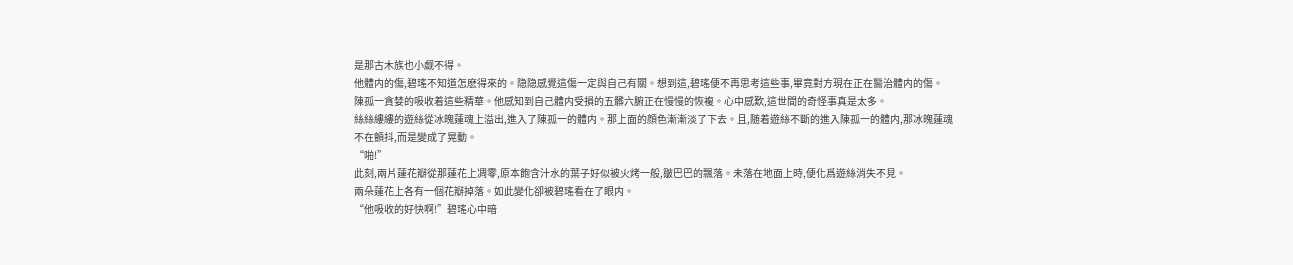是那古木族也小觑不得。
他體内的傷,碧瑤不知道怎麽得來的。隐隐感覺這傷一定與自己有關。想到這,碧瑤便不再思考這些事,畢竟對方現在正在醫治體内的傷。
陳孤一貪婪的吸收着這些精華。他感知到自己體内受損的五髒六腑正在慢慢的恢複。心中感歎,這世間的奇怪事真是太多。
絲絲縷縷的遊絲從冰魄蓮魂上溢出,進入了陳孤一的體内。那上面的顔色漸漸淡了下去。且,随着遊絲不斷的進入陳孤一的體内,那冰魄蓮魂不在顫抖,而是變成了晃動。
“啪!”
此刻,兩片蓮花瓣從那蓮花上凋零,原本飽含汁水的葉子好似被火烤一般,皺巴巴的飄落。未落在地面上時,便化爲遊絲消失不見。
兩朵蓮花上各有一個花瓣掉落。如此變化卻被碧瑤看在了眼内。
“他吸收的好快啊!”碧瑤心中暗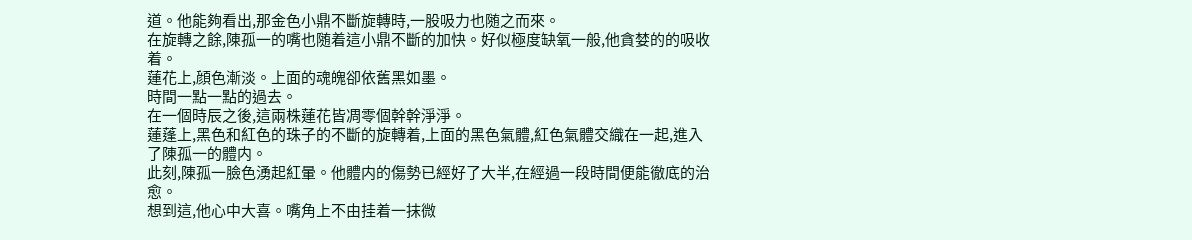道。他能夠看出,那金色小鼎不斷旋轉時,一股吸力也随之而來。
在旋轉之餘,陳孤一的嘴也随着這小鼎不斷的加快。好似極度缺氧一般,他貪婪的的吸收着。
蓮花上,顔色漸淡。上面的魂魄卻依舊黑如墨。
時間一點一點的過去。
在一個時辰之後,這兩株蓮花皆凋零個幹幹淨淨。
蓮蓬上,黑色和紅色的珠子的不斷的旋轉着,上面的黑色氣體,紅色氣體交織在一起,進入了陳孤一的體内。
此刻,陳孤一臉色湧起紅暈。他體内的傷勢已經好了大半,在經過一段時間便能徹底的治愈。
想到這,他心中大喜。嘴角上不由挂着一抹微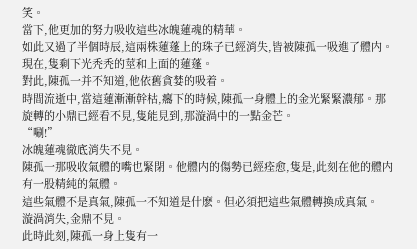笑。
當下,他更加的努力吸收這些冰魄蓮魂的精華。
如此又過了半個時辰,這兩株蓮蓬上的珠子已經消失,皆被陳孤一吸進了體内。現在,隻剩下光秃秃的莖和上面的蓮蓬。
對此,陳孤一并不知道,他依舊貪婪的吸着。
時間流逝中,當這蓮漸漸幹枯,癟下的時候,陳孤一身體上的金光緊緊濃郁。那旋轉的小鼎已經看不見,隻能見到,那漩渦中的一點金芒。
“唰!”
冰魄蓮魂徹底消失不見。
陳孤一那吸收氣體的嘴也緊閉。他體内的傷勢已經痊愈,隻是,此刻在他的體内有一股精純的氣體。
這些氣體不是真氣,陳孤一不知道是什麽。但必須把這些氣體轉換成真氣。
漩渦消失,金鼎不見。
此時此刻,陳孤一身上隻有一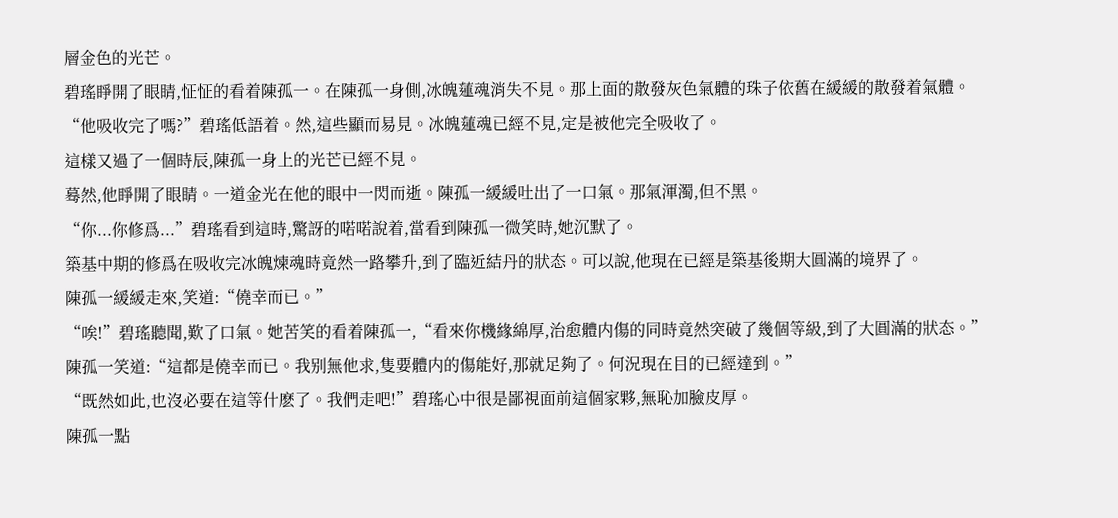層金色的光芒。
碧瑤睜開了眼睛,怔怔的看着陳孤一。在陳孤一身側,冰魄蓮魂消失不見。那上面的散發灰色氣體的珠子依舊在緩緩的散發着氣體。
“他吸收完了嗎?”碧瑤低語着。然,這些顯而易見。冰魄蓮魂已經不見,定是被他完全吸收了。
這樣又過了一個時辰,陳孤一身上的光芒已經不見。
蓦然,他睜開了眼睛。一道金光在他的眼中一閃而逝。陳孤一緩緩吐出了一口氣。那氣渾濁,但不黑。
“你...你修爲...”碧瑤看到這時,驚訝的喏喏說着,當看到陳孤一微笑時,她沉默了。
築基中期的修爲在吸收完冰魄煉魂時竟然一路攀升,到了臨近結丹的狀态。可以說,他現在已經是築基後期大圓滿的境界了。
陳孤一緩緩走來,笑道:“僥幸而已。”
“唉!”碧瑤聽聞,歎了口氣。她苦笑的看着陳孤一,“看來你機緣綿厚,治愈體内傷的同時竟然突破了幾個等級,到了大圓滿的狀态。”
陳孤一笑道:“這都是僥幸而已。我别無他求,隻要體内的傷能好,那就足夠了。何況現在目的已經達到。”
“既然如此,也沒必要在這等什麽了。我們走吧!”碧瑤心中很是鄙視面前這個家夥,無恥加臉皮厚。
陳孤一點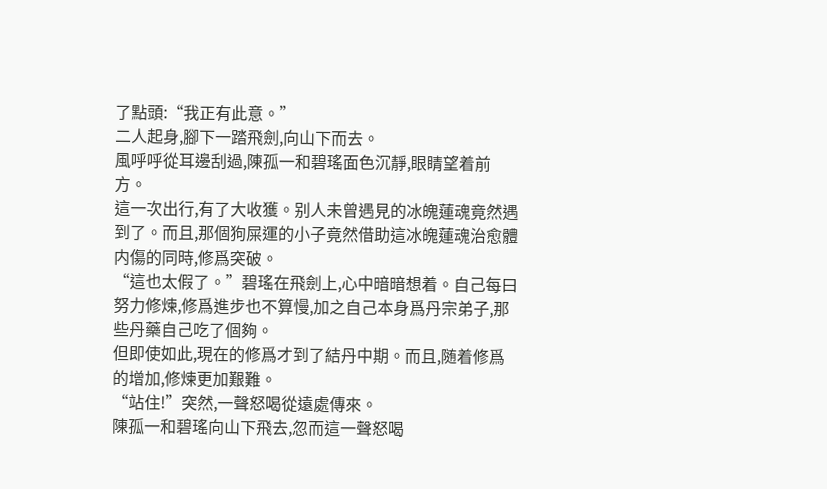了點頭:“我正有此意。”
二人起身,腳下一踏飛劍,向山下而去。
風呼呼從耳邊刮過,陳孤一和碧瑤面色沉靜,眼睛望着前方。
這一次出行,有了大收獲。别人未曾遇見的冰魄蓮魂竟然遇到了。而且,那個狗屎運的小子竟然借助這冰魄蓮魂治愈體内傷的同時,修爲突破。
“這也太假了。”碧瑤在飛劍上,心中暗暗想着。自己每曰努力修煉,修爲進步也不算慢,加之自己本身爲丹宗弟子,那些丹藥自己吃了個夠。
但即使如此,現在的修爲才到了結丹中期。而且,随着修爲的增加,修煉更加艱難。
“站住!”突然,一聲怒喝從遠處傳來。
陳孤一和碧瑤向山下飛去,忽而這一聲怒喝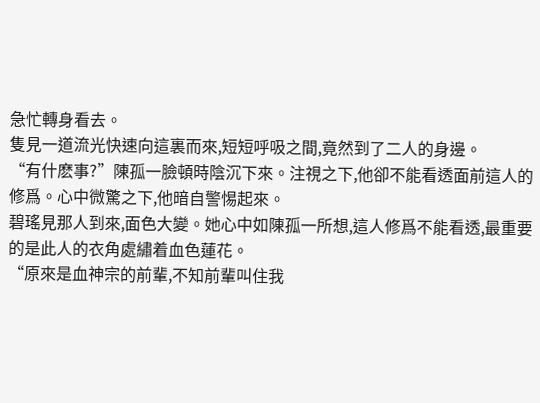急忙轉身看去。
隻見一道流光快速向這裏而來,短短呼吸之間,竟然到了二人的身邊。
“有什麽事?”陳孤一臉頓時陰沉下來。注視之下,他卻不能看透面前這人的修爲。心中微驚之下,他暗自警惕起來。
碧瑤見那人到來,面色大變。她心中如陳孤一所想,這人修爲不能看透,最重要的是此人的衣角處繡着血色蓮花。
“原來是血神宗的前輩,不知前輩叫住我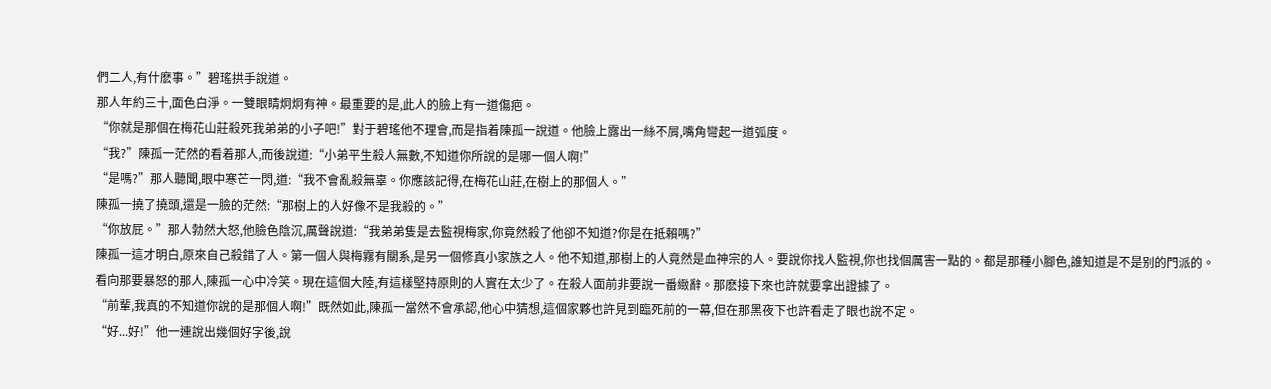們二人,有什麽事。”碧瑤拱手說道。
那人年約三十,面色白淨。一雙眼睛炯炯有神。最重要的是,此人的臉上有一道傷疤。
“你就是那個在梅花山莊殺死我弟弟的小子吧!”對于碧瑤他不理會,而是指着陳孤一說道。他臉上露出一絲不屑,嘴角彎起一道弧度。
“我?”陳孤一茫然的看着那人,而後說道:“小弟平生殺人無數,不知道你所說的是哪一個人啊!”
“是嗎?”那人聽聞,眼中寒芒一閃,道:“我不會亂殺無辜。你應該記得,在梅花山莊,在樹上的那個人。”
陳孤一撓了撓頭,還是一臉的茫然:“那樹上的人好像不是我殺的。”
“你放屁。”那人勃然大怒,他臉色陰沉,厲聲說道:“我弟弟隻是去監視梅家,你竟然殺了他卻不知道?你是在抵賴嗎?”
陳孤一這才明白,原來自己殺錯了人。第一個人與梅霧有關系,是另一個修真小家族之人。他不知道,那樹上的人竟然是血神宗的人。要說你找人監視,你也找個厲害一點的。都是那種小腳色,誰知道是不是别的門派的。
看向那要暴怒的那人,陳孤一心中冷笑。現在這個大陸,有這樣堅持原則的人實在太少了。在殺人面前非要說一番緻辭。那麽接下來也許就要拿出證據了。
“前輩,我真的不知道你說的是那個人啊!”既然如此,陳孤一當然不會承認,他心中猜想,這個家夥也許見到臨死前的一幕,但在那黑夜下也許看走了眼也說不定。
“好...好!”他一連說出幾個好字後,說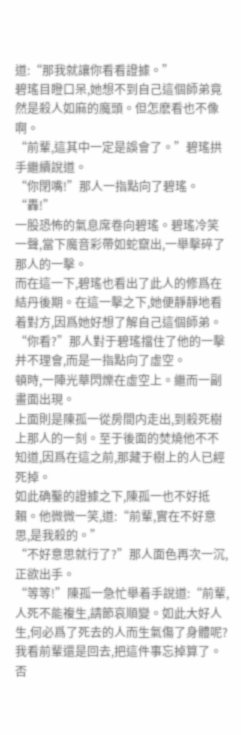道:“那我就讓你看看證據。”
碧瑤目瞪口呆,她想不到自己這個師弟竟然是殺人如麻的魔頭。但怎麽看也不像啊。
“前輩,這其中一定是誤會了。”碧瑤拱手繼續說道。
“你閉嘴!”那人一指點向了碧瑤。
“轟!”
一股恐怖的氣息席卷向碧瑤。碧瑤冷笑一聲,當下魔音彩帶如蛇竄出,一舉擊碎了那人的一擊。
而在這一下,碧瑤也看出了此人的修爲在結丹後期。在這一擊之下,她便靜靜地看着對方,因爲她好想了解自己這個師弟。
“你看?”那人對于碧瑤擋住了他的一擊并不理會,而是一指點向了虛空。
頓時,一陣光華閃爍在虛空上。繼而一副畫面出現。
上面則是陳孤一從房間内走出,到殺死樹上那人的一刻。至于後面的焚燒他不不知道,因爲在這之前,那藏于樹上的人已經死掉。
如此确鑿的證據之下,陳孤一也不好抵賴。他微微一笑,道:“前輩,實在不好意思,是我殺的。”
“不好意思就行了?”那人面色再次一沉,正欲出手。
“等等!”陳孤一急忙舉着手說道:“前輩,人死不能複生,請節哀順變。如此大好人生,何必爲了死去的人而生氣傷了身體呢?我看前輩還是回去,把這件事忘掉算了。否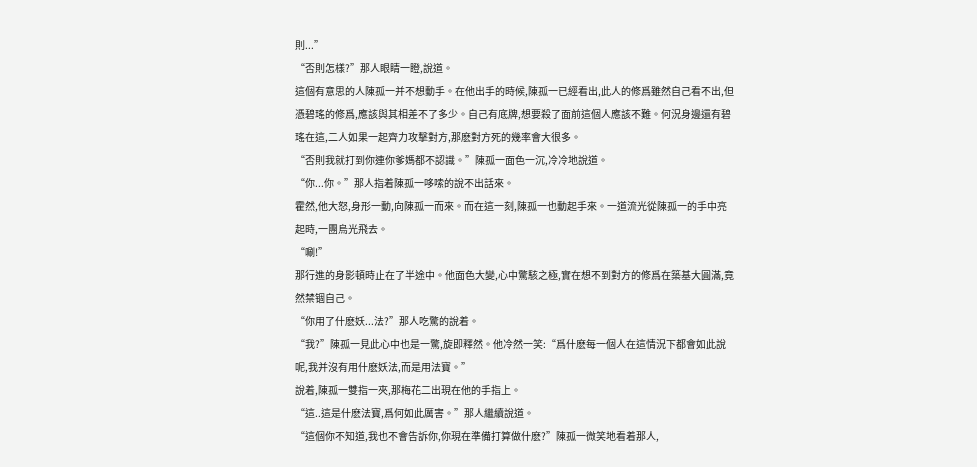則...”
“否則怎樣?”那人眼睛一瞪,說道。
這個有意思的人陳孤一并不想動手。在他出手的時候,陳孤一已經看出,此人的修爲雖然自己看不出,但憑碧瑤的修爲,應該與其相差不了多少。自己有底牌,想要殺了面前這個人應該不難。何況身邊還有碧瑤在這,二人如果一起齊力攻擊對方,那麽對方死的幾率會大很多。
“否則我就打到你連你爹媽都不認識。”陳孤一面色一沉,冷冷地說道。
“你...你。”那人指着陳孤一哆嗦的說不出話來。
霍然,他大怒,身形一動,向陳孤一而來。而在這一刻,陳孤一也動起手來。一道流光從陳孤一的手中亮起時,一團烏光飛去。
“唰!”
那行進的身影頓時止在了半途中。他面色大變,心中驚駭之極,實在想不到對方的修爲在築基大圓滿,竟然禁锢自己。
“你用了什麽妖...法?”那人吃驚的說着。
“我?”陳孤一見此心中也是一驚,旋即釋然。他冷然一笑:“爲什麽每一個人在這情況下都會如此說呢,我并沒有用什麽妖法,而是用法寶。”
說着,陳孤一雙指一夾,那梅花二出現在他的手指上。
“這..這是什麽法寶,爲何如此厲害。”那人繼續說道。
“這個你不知道,我也不會告訴你,你現在準備打算做什麽?”陳孤一微笑地看着那人,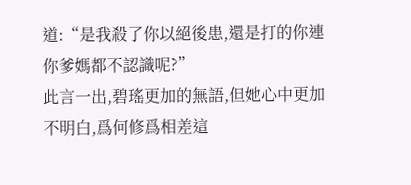道:“是我殺了你以絕後患,還是打的你連你爹媽都不認識呢?”
此言一出,碧瑤更加的無語,但她心中更加不明白,爲何修爲相差這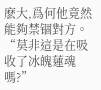麽大,爲何他竟然能夠禁锢對方。
“莫非這是在吸收了冰魄蓮魂嗎?”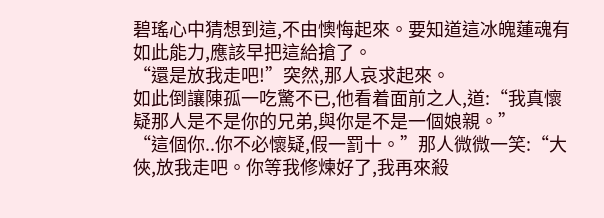碧瑤心中猜想到這,不由懊悔起來。要知道這冰魄蓮魂有如此能力,應該早把這給搶了。
“還是放我走吧!”突然,那人哀求起來。
如此倒讓陳孤一吃驚不已,他看着面前之人,道:“我真懷疑那人是不是你的兄弟,與你是不是一個娘親。”
“這個你..你不必懷疑,假一罰十。”那人微微一笑:“大俠,放我走吧。你等我修煉好了,我再來殺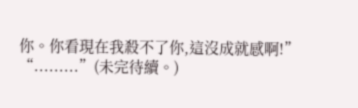你。你看現在我殺不了你,這沒成就感啊!”
“.........”(未完待續。)